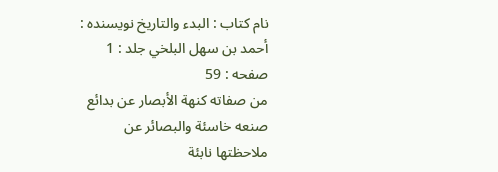نام کتاب : البدء والتاريخ نویسنده : أحمد بن سهل البلخي جلد : 1 صفحه : 59
من صفاته كنهة الأبصار عن بدائع صنعه خاسئة والبصائر عن ملاحظتها نابئة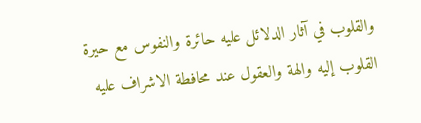والقلوب في آثار الدلائل عليه حائرة والنفوس مع حيرة القلوب إليه والهة والعقول عند محافطة الاشراف عليه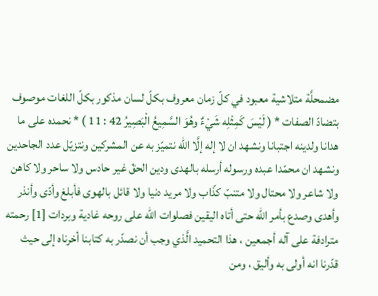مضمحلَّة متلاشية معبود في كلّ زمان معروف بكلّ لسان مذكور بكلّ اللغات موصوف بتضادّ الصفات * ( لَيْسَ كَمِثْلِه شَيْءٌ وهُوَ السَّمِيعُ الْبَصِيرُ 42 : 11 ) * نحمده على ما هدانا ولدينه اجتبانا ونشهد ان لا إله إلَّا الله نتميّز به عن المشركين ونتزيّل عدد الجاحدين ونشهد ان محمّدا عبده ورسوله أرسله بالهدى ودين الحقّ غير حادس ولا ساحر ولا كاهن ولا شاعر ولا محتال ولا متنبّ كذّاب ولا مريد دنيا ولا قائل بالهوى فأبلغ وأدّى وأنذر وأهدى وصدع بأمر الله حتى أتاه اليقين فصلوات الله على روحه غادية وبردات [1] رحمته مترادفة على آله أجمعين ، هذا التحميد الَّذي وجب أن نصدّر به كتابنا أخرناه إلى حيث قدّرنا انه أولى به وأليق ، ومن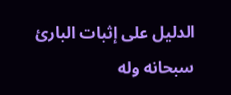الدليل على إثبات البارئ سبحانه وله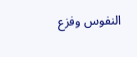النفوس وفزع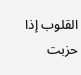القلوب إذا حزبت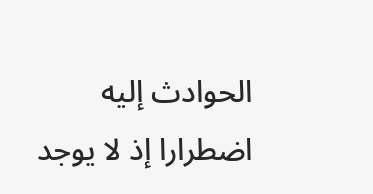الحوادث إليه اضطرارا إذ لا يوجد